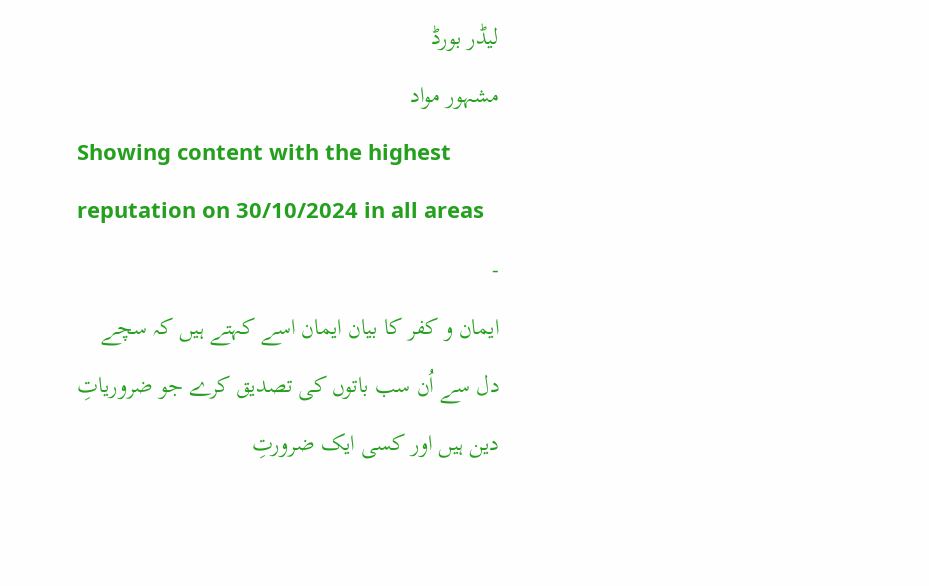لیڈر بورڈ
مشہور مواد
Showing content with the highest reputation on 30/10/2024 in all areas
-
ایمان و کفر کا بیان ایمان اسے کہتے ہیں کہ سچے دل سے اُن سب باتوں کی تصدیق کرے جو ضروریاتِ دین ہیں اور کسی ایک ضرورتِ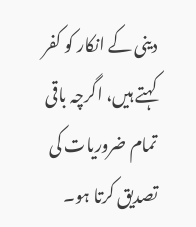دینی کے انکار کو کفر کہتے ہیں، اگرچہ باقی تمام ضروریات کی تصدیق کرتا ہو۔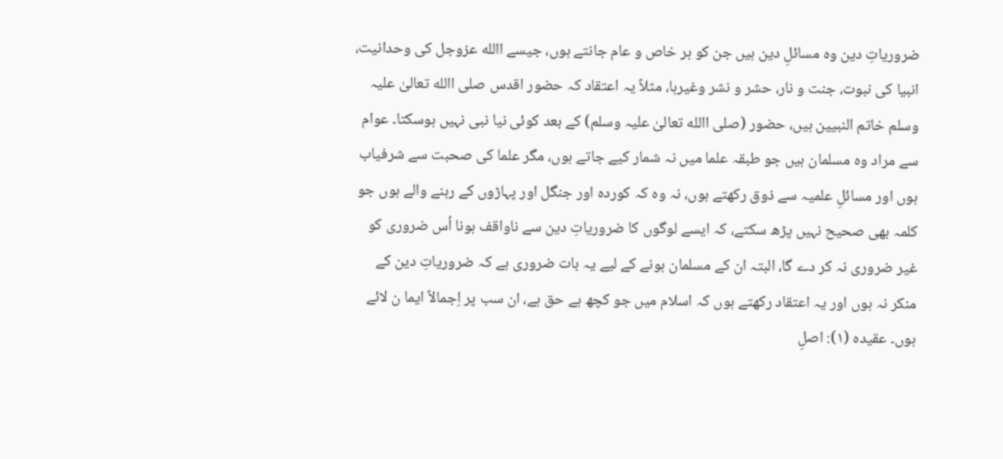ضروریاتِ دین وہ مسائلِ دین ہیں جن کو ہر خاص و عام جانتے ہوں، جیسے االله عزوجل کی وحدانیت، انبیا کی نبوت، جنت و نار، حشر و نشر وغیرہا، مثلاً یہ اعتقاد کہ حضور اقدس صلی االله تعالیٰ علیہ وسلم خاتم النبیین ہیں، حضور (صلی االله تعالیٰ علیہ وسلم) کے بعد کوئی نیا نبی نہیں ہوسکتا۔ عوام سے مراد وہ مسلمان ہیں جو طبقہ علما میں نہ شمار کیے جاتے ہوں، مگر علما کی صحبت سے شرفیاب ہوں اور مسائلِ علمیہ سے ذوق رکھتے ہوں، نہ وہ کہ کوردہ اور جنگل اور پہاڑوں کے رہنے والے ہوں جو کلمہ بھی صحیح نہیں پڑھ سکتے، کہ ایسے لوگوں کا ضروریاتِ دین سے ناواقف ہونا اُس ضروری کو غیر ضروری نہ کر دے گا، البتہ ان کے مسلمان ہونے کے لیے یہ بات ضروری ہے کہ ضروریاتِ دین کے منکر نہ ہوں اور یہ اعتقاد رکھتے ہوں کہ اسلام میں جو کچھ ہے حق ہے، ان سب پر اِجمالاً ایما ن لائے ہوں۔ عقیدہ (۱): اصلِ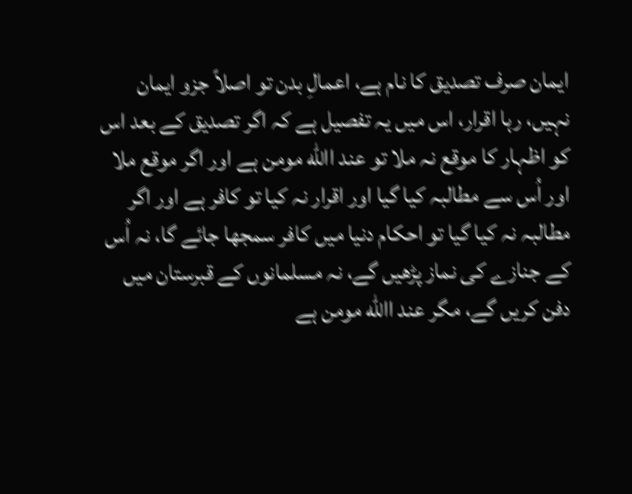ایمان صرف تصدیق کا نام ہے، اعمالِ بدن تو اصلاً جزو ایمان نہیں، رہا اقرار، اس میں یہ تفصیل ہے کہ اگر تصدیق کے بعد اس کو اظہار کا موقع نہ ملا تو عند االله مومن ہے اور اگر موقع ملا اور اُس سے مطالبہ کیا گیا اور اقرار نہ کیا تو کافر ہے اور اگر مطالبہ نہ کیا گیا تو احکام دنیا میں کافر سمجھا جائے گا، نہ اُس کے جنازے کی نماز پڑھیں گے، نہ مسلمانوں کے قبرستان میں دفن کریں گے، مگر عند االله مومن ہے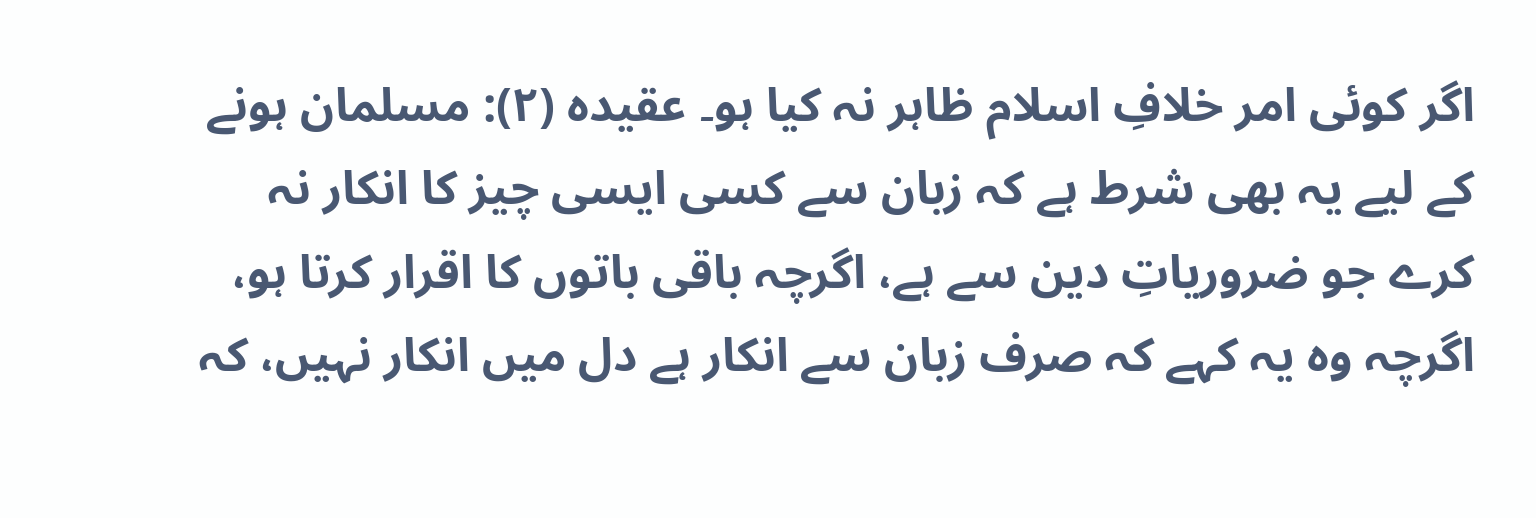اگر کوئی امر خلافِ اسلام ظاہر نہ کیا ہو۔ عقیدہ (۲): مسلمان ہونے کے لیے یہ بھی شرط ہے کہ زبان سے کسی ایسی چیز کا انکار نہ کرے جو ضروریاتِ دین سے ہے، اگرچہ باقی باتوں کا اقرار کرتا ہو، اگرچہ وہ یہ کہے کہ صرف زبان سے انکار ہے دل میں انکار نہیں، کہ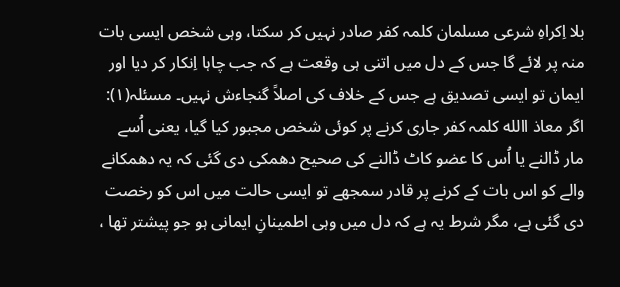بلا اِکراہِ شرعی مسلمان کلمہ کفر صادر نہیں کر سکتا، وہی شخص ایسی بات منہ پر لائے گا جس کے دل میں اتنی ہی وقعت ہے کہ جب چاہا اِنکار کر دیا اور ایمان تو ایسی تصدیق ہے جس کے خلاف کی اصلاً گنجاءش نہیں۔ مسئلہ(۱): اگر معاذ االله کلمہ کفر جاری کرنے پر کوئی شخص مجبور کیا گیا، یعنی اُسے مار ڈالنے یا اُس کا عضو کاٹ ڈالنے کی صحیح دھمکی دی گئی کہ یہ دھمکانے والے کو اس بات کے کرنے پر قادر سمجھے تو ایسی حالت میں اس کو رخصت دی گئی ہے، مگر شرط یہ ہے کہ دل میں وہی اطمینانِ ایمانی ہو جو پیشتر تھا ،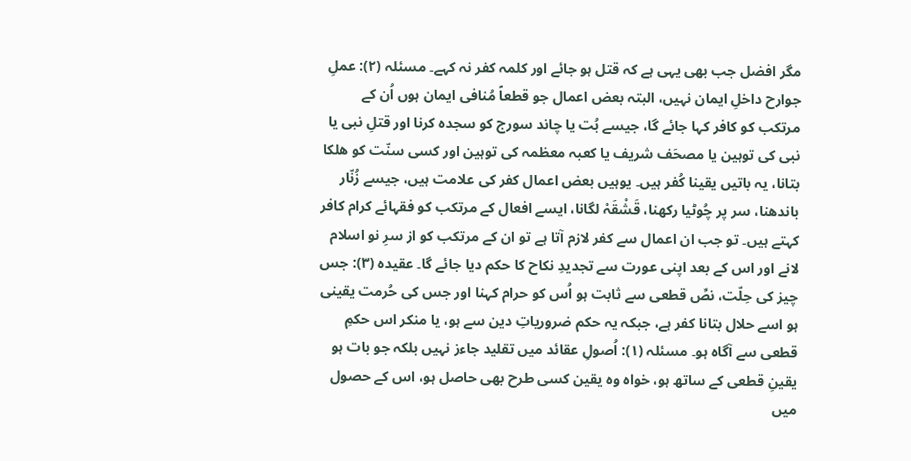مگر افضل جب بھی یہی ہے کہ قتل ہو جائے اور کلمہ کفر نہ کہے۔ مسئلہ (۲): عملِ جوارح داخلِ ایمان نہیں، البتہ بعض اعمال جو قطعاً مُنافی ایمان ہوں اُن کے مرتکب کو کافر کہا جائے گا، جیسے بُت یا چاند سورج کو سجدہ کرنا اور قتلِ نبی یا نبی کی توہین یا مصحَف شریف یا کعبہ معظمہ کی توہین اور کسی سنّت کو ھلکا بتانا، یہ باتیں یقینا کُفر ہیں۔ یوہیں بعض اعمال کفر کی علامت ہیں، جیسے زُنّار باندھنا، سر پر چُوٹیا رکھنا، قَشْقَہْ لگانا، ایسے افعال کے مرتکب کو فقہائے کرام کافر کہتے ہیں۔ تو جب ان اعمال سے کفر لازم آتا ہے تو ان کے مرتکب کو از سرِ نو اسلام لانے اور اس کے بعد اپنی عورت سے تجدیدِ نکاح کا حکم دیا جائے گا۔ عقیدہ (۳): جس چیز کی حِلّت، نصِّ قطعی سے ثابت ہو اُس کو حرام کہنا اور جس کی حُرمت یقینی ہو اسے حلال بتانا کفر ہے، جبکہ یہ حکم ضروریاتِ دین سے ہو، یا منکر اس حکمِ قطعی سے آگاہ ہو۔ مسئلہ (۱): اُصولِ عقائد میں تقلید جاءز نہیں بلکہ جو بات ہو یقینِ قطعی کے ساتھ ہو، خواہ وہ یقین کسی طرح بھی حاصل ہو، اس کے حصول میں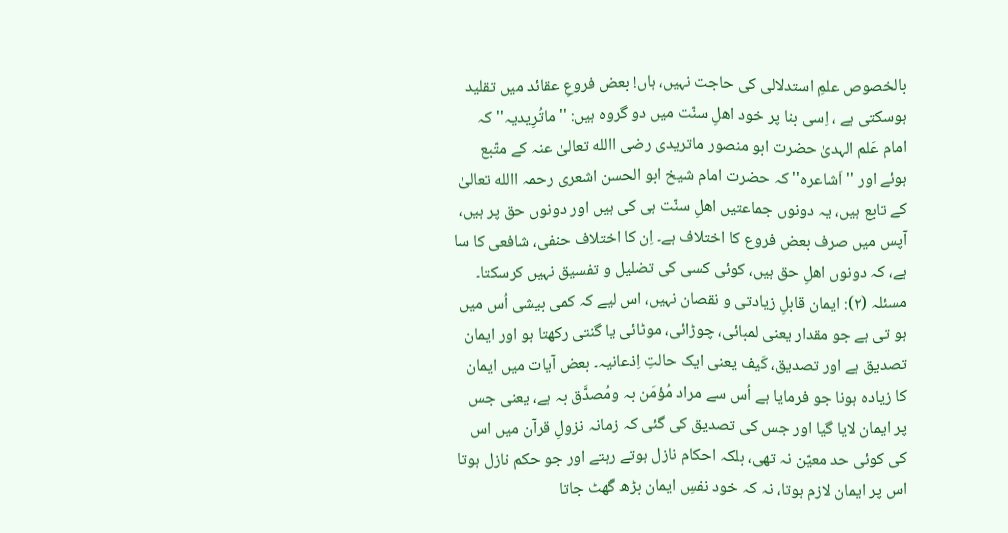بالخصوص علمِ استدلالی کی حاجت نہیں، ہاں! بعض فروعِ عقائد میں تقلید ہوسکتی ہے ، اِسی بنا پر خود اھلِ سنّت میں دو گروہ ہیں: ''ماتُرِیدیہ'' کہ امام عَلم الہدیٰ حضرت ابو منصور ماتریدی رضی االله تعالیٰ عنہ کے متّبع ہوئے اور ''اَشاعرہ'' کہ حضرت امام شیخ ابو الحسن اشعری رحمہ االله تعالیٰ کے تابع ہیں، یہ دونوں جماعتیں اھلِ سنّت ہی کی ہیں اور دونوں حق پر ہیں، آپس میں صرف بعض فروع کا اختلاف ہے۔ اِن کا اختلاف حنفی، شافعی کا سا ہے، کہ دونوں اھلِ حق ہیں، کوئی کسی کی تضلیل و تفسیق نہیں کرسکتا۔ مسئلہ (۲): ایمان قابلِ زیادتی و نقصان نہیں، اس لیے کہ کمی بیشی اُس میں ہو تی ہے جو مقدار یعنی لمبائی، چوڑائی، موٹائی یا گنتی رکھتا ہو اور ایمان تصدیق ہے اور تصدیق، کَیف یعنی ایک حالتِ اِذعانیہ۔ بعض آیات میں ایمان کا زیادہ ہونا جو فرمایا ہے اُس سے مراد مُؤمَن بہ ومُصدَّق بہ ہے، یعنی جس پر ایمان لایا گیا اور جس کی تصدیق کی گئی کہ زمانہ نزولِ قرآن میں اس کی کوئی حد معیّن نہ تھی، بلکہ احکام نازل ہوتے رہتے اور جو حکم نازل ہوتا اس پر ایمان لازم ہوتا، نہ کہ خود نفسِ ایمان بڑھ گَھٹ جاتا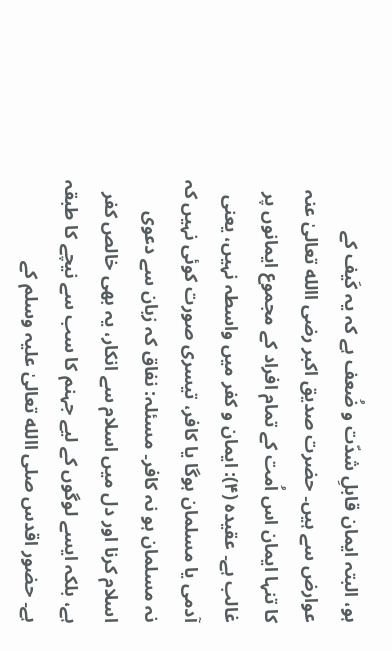ہو، البتہ ایمان قابلِ شدّت و ضُعف ہے کہ یہ کَیف کے عوارض سے ہیں۔ حضرت صدیق اکبر رضی االله تعالیٰ عنہ کا تنہا ایمان اس اُمت کے تمام افراد کے مجموع ایمانوں پر غالب ہے۔ عقیدہ (۴): ایمان و کفر میں واسطہ نہیں، یعنی آدمی یا مسلمان ہوگا یا کافر، تیسری صورت کوئی نہیں کہ نہ مسلمان ہو نہ کافر۔ مسئلہ: نفاق کہ زبان سے دعوی اسلام کرنا اور دل میں اسلام سے انکار، یہ بھی خالص کفر ہے، بلکہ ایسے لوگوں کے لیے جہنم کا سب سے نیچے کا طبقہ ہے۔ حضور اقدس صلی االله تعالیٰ علیہ وسلم کے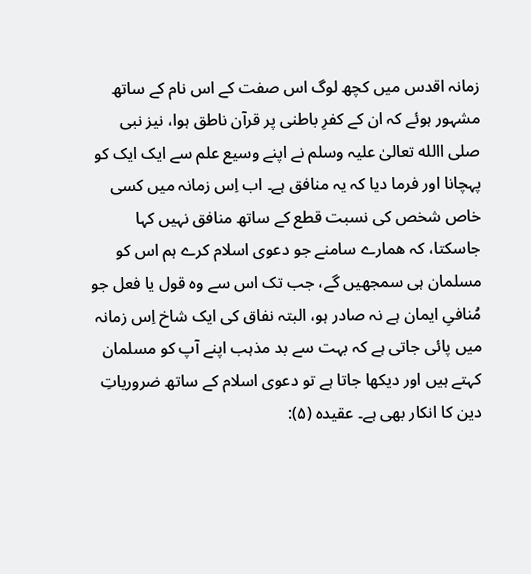زمانہ اقدس میں کچھ لوگ اس صفت کے اس نام کے ساتھ مشہور ہوئے کہ ان کے کفرِ باطنی پر قرآن ناطق ہوا، نیز نبی صلی االله تعالیٰ علیہ وسلم نے اپنے وسیع علم سے ایک ایک کو پہچانا اور فرما دیا کہ یہ منافق ہے۔ اب اِس زمانہ میں کسی خاص شخص کی نسبت قطع کے ساتھ منافق نہیں کہا جاسکتا، کہ ھمارے سامنے جو دعوی اسلام کرے ہم اس کو مسلمان ہی سمجھیں گے، جب تک اس سے وہ قول یا فعل جو مُنافیِ ایمان ہے نہ صادر ہو، البتہ نفاق کی ایک شاخ اِس زمانہ میں پائی جاتی ہے کہ بہت سے بد مذہب اپنے آپ کو مسلمان کہتے ہیں اور دیکھا جاتا ہے تو دعوی اسلام کے ساتھ ضروریاتِ دین کا انکار بھی ہے۔ عقیدہ (۵):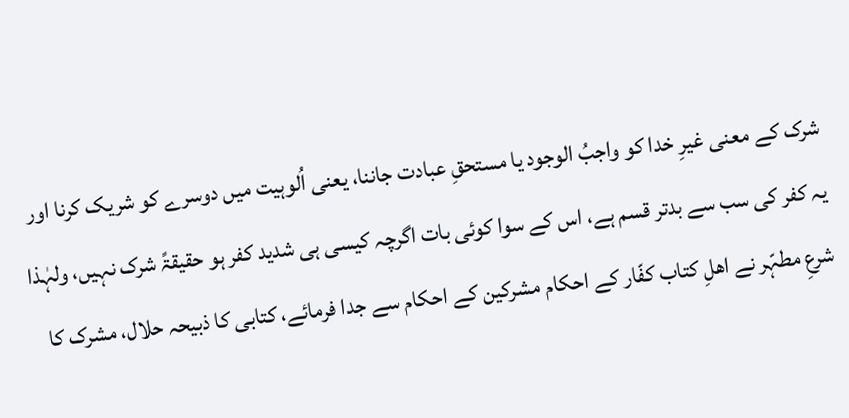شرک کے معنی غیرِ خدا کو واجبُ الوجود یا مستحقِ عبادت جاننا، یعنی اُلوہیت میں دوسرے کو شریک کرنا اور یہ کفر کی سب سے بدتر قسم ہے، اس کے سوا کوئی بات اگرچہ کیسی ہی شدید کفر ہو حقیقۃً شرک نہیں، ولہٰذا شرعِ مطہّر نے اھلِ کتاب کفّار کے احکام مشرکین کے احکام سے جدا فرمائے، کتابی کا ذبیحہ حلال، مشرک کا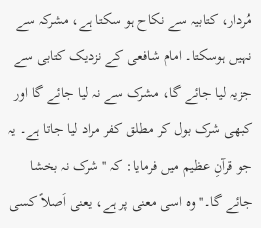مُردار، کتابیہ سے نکاح ہو سکتا ہے، مشرکہ سے نہیں ہوسکتا۔ امام شافعی کے نزدیک کتابی سے جزیہ لیا جائے گا، مشرک سے نہ لیا جائے گا اور کبھی شرک بول کر مطلق کفر مراد لیا جاتا ہے۔ یہ جو قرآنِ عظیم میں فرمایا: کہ ''شرک نہ بخشا جائے گا۔'' وہ اسی معنی پر ہے، یعنی اَصلاً کسی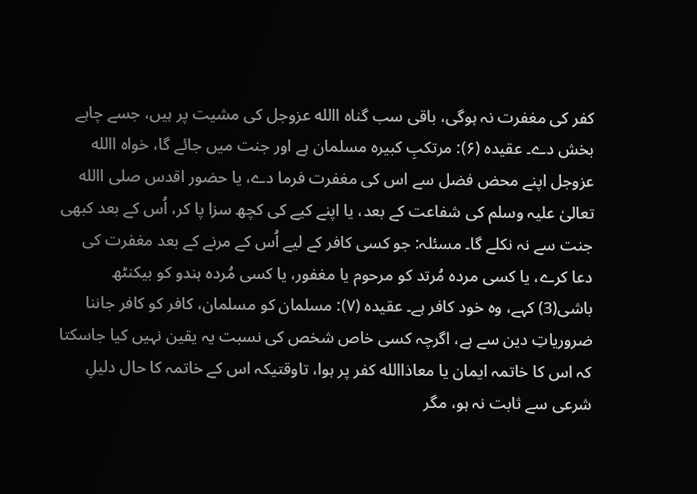کفر کی مغفرت نہ ہوگی، باقی سب گناہ االله عزوجل کی مشیت پر ہیں، جسے چاہے بخش دے۔ عقیدہ (۶): مرتکبِ کبیرہ مسلمان ہے اور جنت میں جائے گا، خواہ االله عزوجل اپنے محض فضل سے اس کی مغفرت فرما دے، یا حضور اقدس صلی االله تعالیٰ علیہ وسلم کی شفاعت کے بعد، یا اپنے کیے کی کچھ سزا پا کر، اُس کے بعد کبھی جنت سے نہ نکلے گا۔ مسئلہ: جو کسی کافر کے لیے اُس کے مرنے کے بعد مغفرت کی دعا کرے، یا کسی مردہ مُرتد کو مرحوم یا مغفور، یا کسی مُردہ ہندو کو بیکنٹھ باشی(3) کہے، وہ خود کافر ہے۔ عقیدہ (۷): مسلمان کو مسلمان، کافر کو کافر جاننا ضروریاتِ دین سے ہے، اگرچہ کسی خاص شخص کی نسبت یہ یقین نہیں کیا جاسکتا کہ اس کا خاتمہ ایمان یا معاذاالله کفر پر ہوا، تاوقتیکہ اس کے خاتمہ کا حال دلیلِ شرعی سے ثابت نہ ہو، مگر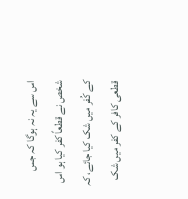اس سے یہ نہ ہوگا کہ جس شخص نے قطعاً کفر کیا ہو اس کے کُفر میں شک کیا جائے، کہ قطعی کافر کے کفر میں شک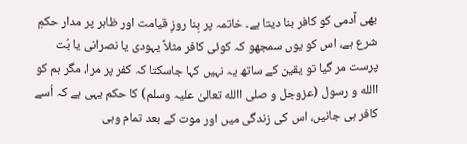بھی آدمی کو کافر بنا دیتا ہے۔ خاتمہ پر بِنا روزِ قیامت اور ظاہر پر مدار حکمِ شرع ہے، اس کو یوں سمجھو کہ کوئی کافر مثلاً یہودی یا نصرانی یا بُت پرست مر گیا تو یقین کے ساتھ یہ نہیں کہا جاسکتا کہ کفر پر مرا، مگر ہم کو االله و رسول (عزوجل و صلی االله تعالیٰ علیہ وسلم) کا حکم یہی ہے کہ اُسے کافر ہی جانیں، اس کی زندگی میں اور موت کے بعد تمام وہی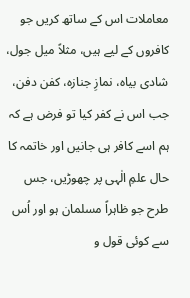معاملات اس کے ساتھ کریں جو کافروں کے لیے ہیں، مثلاً میل جول، شادی بیاہ، نمازِ جنازہ، کفن دفن، جب اس نے کفر کیا تو فرض ہے کہ ہم اسے کافر ہی جانیں اور خاتمہ کا حال علمِ الٰہی پر چھوڑیں، جس طرح جو ظاہراً مسلمان ہو اور اُس سے کوئی قول و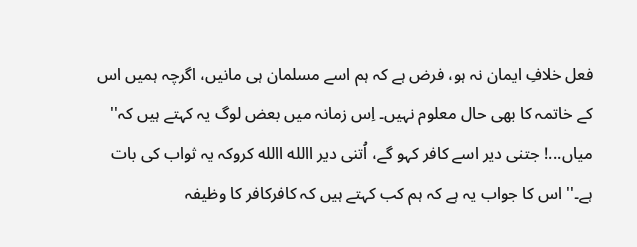فعل خلافِ ایمان نہ ہو، فرض ہے کہ ہم اسے مسلمان ہی مانیں، اگرچہ ہمیں اس کے خاتمہ کا بھی حال معلوم نہیں۔ اِس زمانہ میں بعض لوگ یہ کہتے ہیں کہ'' میاں...! جتنی دیر اسے کافر کہو گے، اُتنی دیر االله االله کروکہ یہ ثواب کی بات ہے۔'' اس کا جواب یہ ہے کہ ہم کب کہتے ہیں کہ کافرکافر کا وظیفہ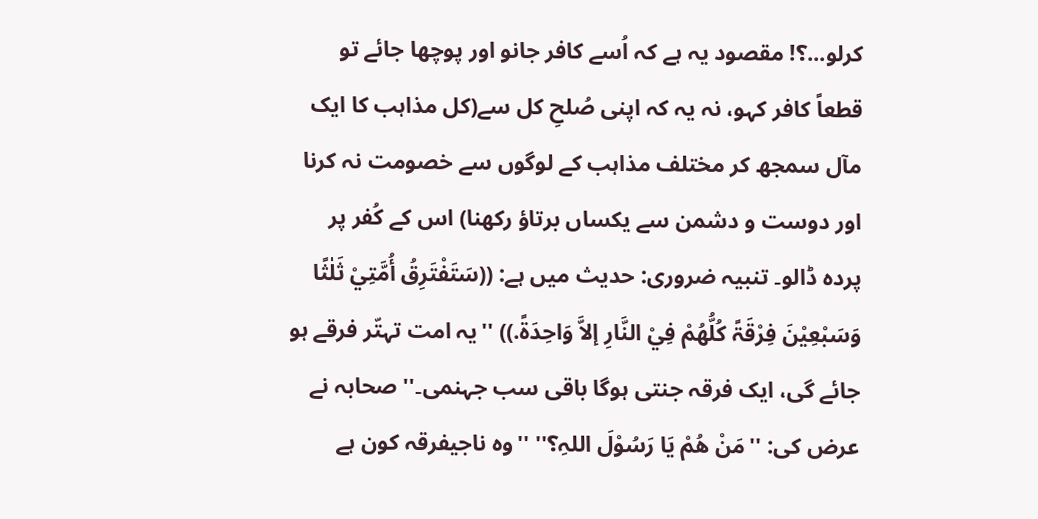کرلو...؟! مقصود یہ ہے کہ اُسے کافر جانو اور پوچھا جائے تو قطعاً کافر کہو، نہ یہ کہ اپنی صُلحِ کل سے(کل مذاہب کا ایک مآل سمجھ کر مختلف مذاہب کے لوگوں سے خصومت نہ کرنا اور دوست و دشمن سے یکساں برتاؤ رکھنا) اس کے کُفر پر پردہ ڈالو۔ تنبیہ ضروری: حدیث میں ہے: ((سَتَفْتَرِقُ أُمَّتِيْ ثَلٰثًا وَسَبْعِیْنَ فِرْقَۃً کُلُّھُمْ فِيْ النَّارِ إلاَّ وَاحِدَۃً.)) ''یہ امت تہتّر فرقے ہو جائے گی، ایک فرقہ جنتی ہوگا باقی سب جہنمی۔'' صحابہ نے عرض کی: ''مَنْ ھُمْ یَا رَسُوْلَ اللہِ؟'' ''وہ ناجیفرقہ کون ہے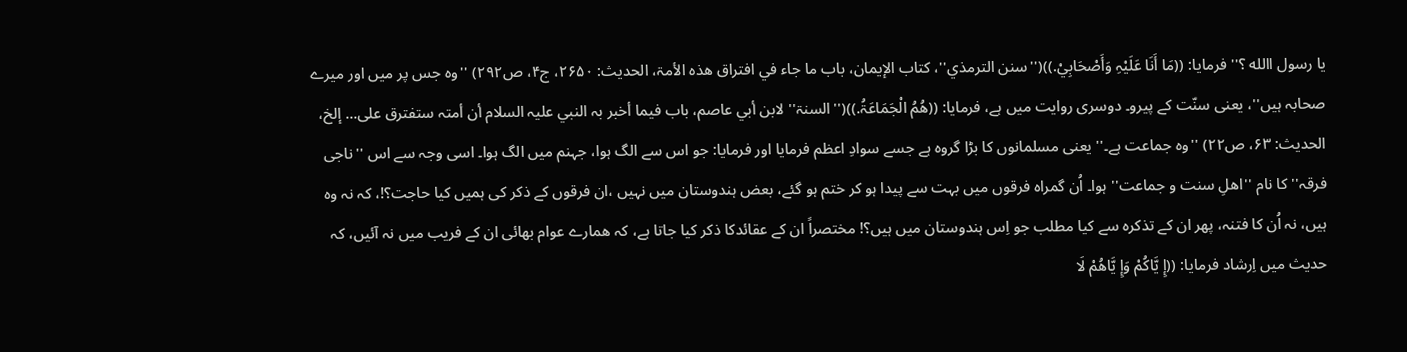یا رسول االله ؟'' فرمایا: ((مَا أَنَا عَلَیْہِ وَأَصْحَابِيْ.))(''سنن الترمذي''، کتاب الإیمان، باب ما جاء في افتراق ھذہ الأمۃ، الحدیث: ۲۶۵۰، ج۴، ص۲۹۲) ''وہ جس پر میں اور میرے صحابہ ہیں''، یعنی سنّت کے پیرو۔ دوسری روایت میں ہے، فرمایا: ((ھُمُ الْجَمَاعَۃُ.))(''السنۃ'' لابن أبي عاصم، باب فیما أخبر بہ النبي علیہ السلام أن أمتہ ستفترق علی... إلخ، الحدیث: ۶۳، ص۲۲) ''وہ جماعت ہے۔'' یعنی مسلمانوں کا بڑا گروہ ہے جسے سوادِ اعظم فرمایا اور فرمایا: جو اس سے الگ ہوا، جہنم میں الگ ہوا۔ اسی وجہ سے اس ''ناجی فرقہ'' کا نام ''اھلِ سنت و جماعت'' ہوا۔ اُن گمراہ فرقوں میں بہت سے پیدا ہو کر ختم ہو گئے، بعض ہندوستان میں نہیں ،ان فرقوں کے ذکر کی ہمیں کیا حاجت؟!، کہ نہ وہ ہیں، نہ اُن کا فتنہ، پھر ان کے تذکرہ سے کیا مطلب جو اِس ہندوستان میں ہیں؟! مختصراً ان کے عقائدکا ذکر کیا جاتا ہے، کہ ھمارے عوام بھائی ان کے فریب میں نہ آئیں، کہ حدیث میں اِرشاد فرمایا: ((إِ یَّاکُمْ وَإِ یَّاھُمْ لَا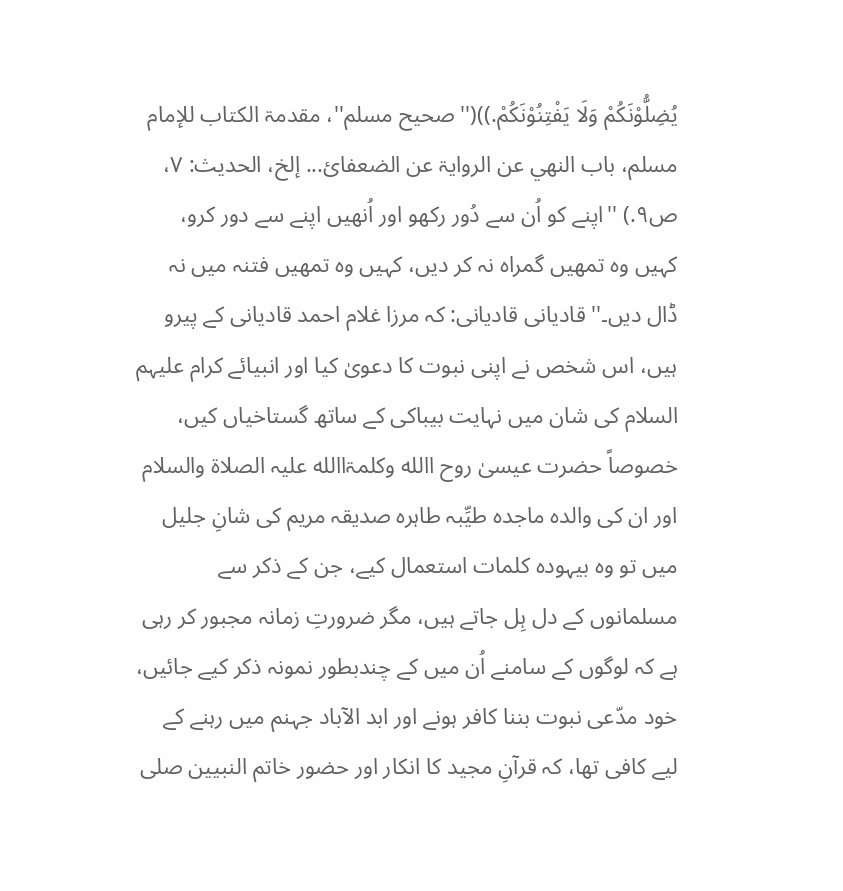یُضِلُّوْنَکُمْ وَلَا یَفْتِنُوْنَکُمْ.))(''صحیح مسلم''، مقدمۃ الکتاب للإمام مسلم، باب النھي عن الروایۃ عن الضعفائ... إلخ، الحدیث: ۷، ص۹.) ''اپنے کو اُن سے دُور رکھو اور اُنھیں اپنے سے دور کرو، کہیں وہ تمھیں گمراہ نہ کر دیں، کہیں وہ تمھیں فتنہ میں نہ ڈال دیں۔'' قادیانی قادیانی: کہ مرزا غلام احمد قادیانی کے پیرو ہیں، اس شخص نے اپنی نبوت کا دعویٰ کیا اور انبیائے کرام علیہم السلام کی شان میں نہایت بیباکی کے ساتھ گستاخیاں کیں، خصوصاً حضرت عیسیٰ روح االله وکلمۃاالله علیہ الصلاۃ والسلام اور ان کی والدہ ماجدہ طیِّبہ طاہرہ صدیقہ مریم کی شانِ جلیل میں تو وہ بیہودہ کلمات استعمال کیے، جن کے ذکر سے مسلمانوں کے دل ہِل جاتے ہیں، مگر ضرورتِ زمانہ مجبور کر رہی ہے کہ لوگوں کے سامنے اُن میں کے چندبطور نمونہ ذکر کیے جائیں، خود مدّعی نبوت بننا کافر ہونے اور ابد الآباد جہنم میں رہنے کے لیے کافی تھا، کہ قرآنِ مجید کا انکار اور حضور خاتم النبیین صلی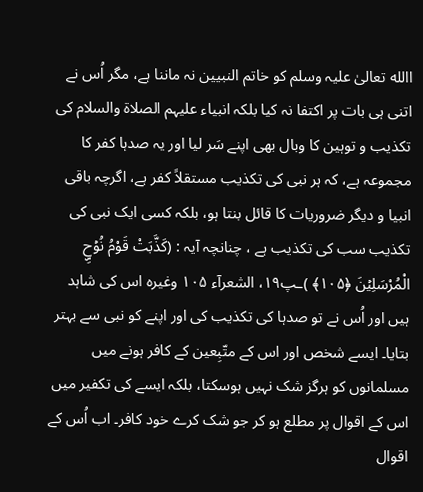االله تعالیٰ علیہ وسلم کو خاتم النبیین نہ ماننا ہے، مگر اُس نے اتنی ہی بات پر اکتفا نہ کیا بلکہ انبیاء علیہم الصلاۃ والسلام کی تکذیب و توہین کا وبال بھی اپنے سَر لیا اور یہ صدہا کفر کا مجموعہ ہے، کہ ہر نبی کی تکذیب مستقلاً کفر ہے، اگرچہ باقی انبیا و دیگر ضروریات کا قائل بنتا ہو، بلکہ کسی ایک نبی کی تکذیب سب کی تکذیب ہے ، چنانچہ آیہ : (کَذَّبَتْ قَوْمُ نُوۡحِۣ الْمُرْسَلِیۡنَ ﴿۱۰۵﴾ )ـپ۱۹، الشعرآء ۱۰۵ وغیرہ اس کی شاہد ہیں اور اُس نے تو صدہا کی تکذیب کی اور اپنے کو نبی سے بہتر بتایا۔ ایسے شخص اور اس کے متّبِعین کے کافر ہونے میں مسلمانوں کو ہرگز شک نہیں ہوسکتا، بلکہ ایسے کی تکفیر میں اس کے اقوال پر مطلع ہو کر جو شک کرے خود کافر۔ اب اُس کے اقوال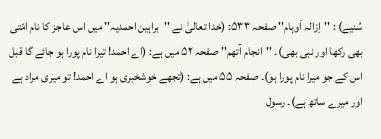سُنیے) : ''اِزالہ اَوہام'' صفحہ ۵۳۳: (خدا تعالیٰ نے ''براہین احمدیہ'' میں اس عاجز کا نام امّتی بھی رکھا اور نبی بھی)۔ ''انجام آتھم'' صفحہ ۵۲ میں ہے: (اے احمد! تیرا نام پورا ہو جائے گا قبل اس کے جو میرا نام پورا ہو)۔ صفحہ ۵۵ میں ہے: (تجھے خوشخبری ہو اے احمد! تو میری مراد ہے اور میرے ساتھ ہے)۔ رسول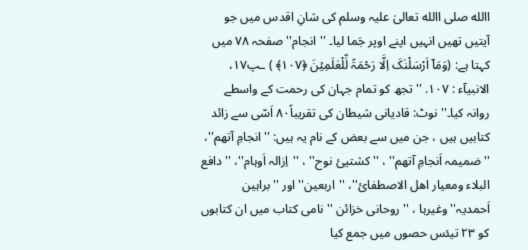االله صلی االله تعالیٰ علیہ وسلم کی شانِ اقدس میں جو آیتیں تھیں انہیں اپنے اوپر جَما لیا۔ ''انجام'' صفحہ ۷۸ میں کہتا ہے: (وَمَاۤ اَرْسَلْنٰکَ اِلَّا رَحْمَۃً لِّلْعٰلَمِیۡنَ ﴿۱۰۷﴾ ) ـپ۱۷، الانبیآء : ۱۰۷. ''تجھ کو تمام جہان کی رحمت کے واسطے روانہ کیا۔'' نوٹ: قادیانی شیطان کی تقریباً۸۰ اَسّی سے زائد کتابیں ہیں ، جن میں سے بعض کے نام یہ ہیں: '' انجامِ آتھم''، ''ضمیمہ اَنجامِ آتھم'' ، ''کشتیئ نوح'' ، ''اِزالہ اَوہام''، '' دافع البلاء ومعیار اھل الاصطفائ''، ''اربعین'' اور ''براہین اَحمدیہ'' وغیرہا ، ''روحانی خزائن '' نامی کتاب میں ان کتابوں کو ۲۳ تیئس حصوں میں جمع کیا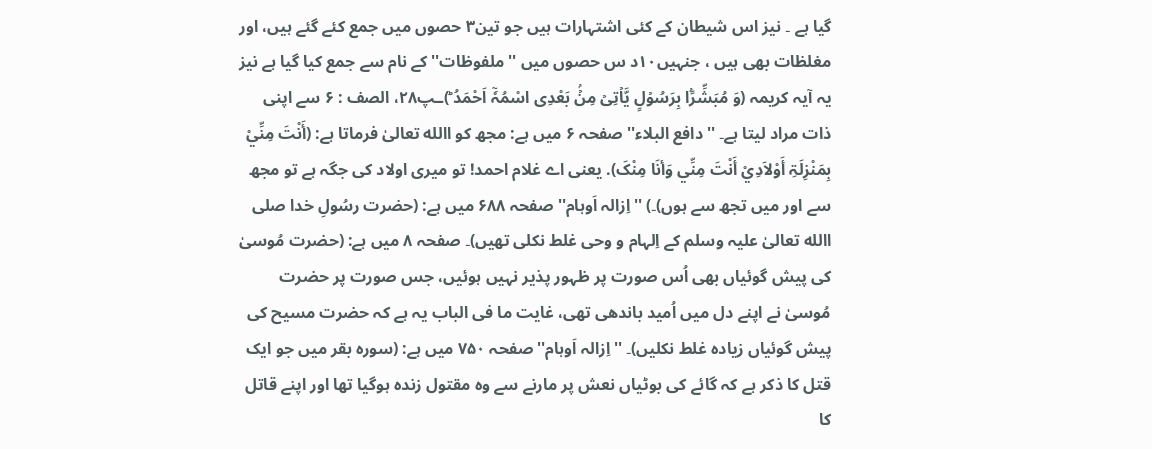گیا ہے ۔ نیز اس شیطان کے کئی اشتہارات ہیں جو تین۳ حصوں میں جمع کئے گئے ہیں، اور مغلظات بھی ہیں ، جنہیں۱۰د س حصوں میں ''ملفوظات'' کے نام سے جمع کیا گیا ہے نیز یہ آیہ کریمہ (وَ مُبَشِّرًۢا بِرَسُوۡلٍ یَّاۡتِیۡ مِنۡۢ بَعْدِی اسْمُہٗۤ اَحْمَدُ ؕ)ـپ۲۸، الصف : ۶ سے اپنی ذات مراد لیتا ہے۔ ''دافع البلاء'' صفحہ ۶ میں ہے: مجھ کو االله تعالیٰ فرماتا ہے: (أَنْتَ مِنِّيْ بِمَنْزِلَۃِ أَوْلاَدِيْ أَنْتَ مِنِّي وَأنَا مِنْکَ). یعنی اے غلام احمد! تو میری اولاد کی جگہ ہے تو مجھ سے اور میں تجھ سے ہوں)۔) ''اِزالہ اَوہام'' صفحہ ۶۸۸ میں ہے: (حضرت رسُولِ خدا صلی االله تعالیٰ علیہ وسلم کے اِلہام و وحی غلط نکلی تھیں)۔ صفحہ ۸ میں ہے: (حضرت مُوسیٰ کی پیش گوئیاں بھی اُس صورت پر ظہور پذیر نہیں ہوئیں، جس صورت پر حضرت مُوسیٰ نے اپنے دل میں اُمید باندھی تھی، غایت ما فی الباب یہ ہے کہ حضرت مسیح کی پیش گوئیاں زیادہ غلط نکلیں)۔ ''اِزالہ اَوہام'' صفحہ ۷۵۰ میں ہے: (سورہ بقر میں جو ایک قتل کا ذکر ہے کہ گائے کی بوٹیاں نعش پر مارنے سے وہ مقتول زندہ ہوگیا تھا اور اپنے قاتل کا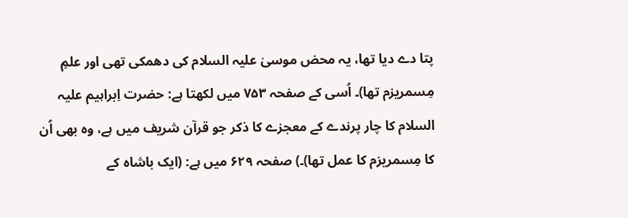پتا دے دیا تھا، یہ محض موسیٰ علیہ السلام کی دھمکی تھی اور علمِ مِسمریزم تھا)۔ اُسی کے صفحہ ۷۵۳ میں لکھتا ہے: حضرت اِبراہیم علیہ السلام کا چار پرندے کے معجزے کا ذکر جو قرآن شریف میں ہے، وہ بھی اُن کا مِسمریزم کا عمل تھا)۔) صفحہ ۶۲۹ میں ہے: (ایک باشاہ کے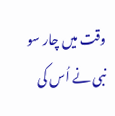وقت میں چار سو نبی نے اُس کی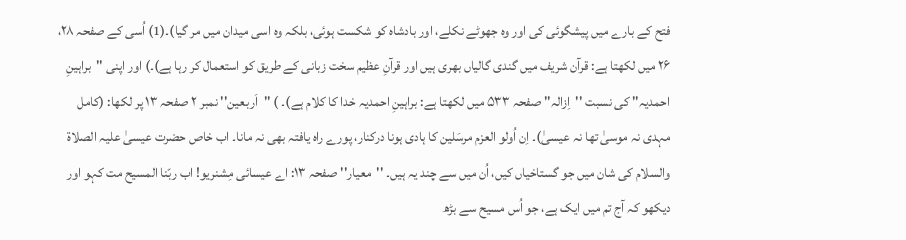فتح کے بارے میں پیشگوئی کی اور وہ جھوٹے نکلے، اور بادشاہ کو شکست ہوئی، بلکہ وہ اسی میدان میں مر گیا)۔(1) اُسی کے صفحہ ۲۸، ۲۶ میں لکھتا ہے: قرآن شریف میں گندی گالیاں بھری ہیں اور قرآنِ عظیم سخت زبانی کے طریق کو استعمال کر رہا ہے)۔) اور اپنی ''براہینِ احمدیہ'' کی نسبت ''اِزالہ'' صفحہ ۵۳۳ میں لکھتا ہے: براہینِ احمدیہ خدا کا کلام ہے)۔ ) ''اَربعین'' نمبر ۲ صفحہ ۱۳ پر لکھا: (کامل مہدی نہ موسیٰ تھا نہ عیسیٰ)۔ اِن اُولو العزم مرسَلین کا ہادی ہونا درکنار، پورے راہ یافتہ بھی نہ مانا۔ اب خاص حضرت عیسیٰ علیہ الصلاۃ والسلام کی شان میں جو گستاخیاں کیں، اُن میں سے چند یہ ہیں۔ ''معیار'' صفحہ ۱۳: اے عیسائی مِشنریو! اب ربّنا المسیح مت کہو اور دیکھو کہ آج تم میں ایک ہے، جو اُس مسیح سے بڑھ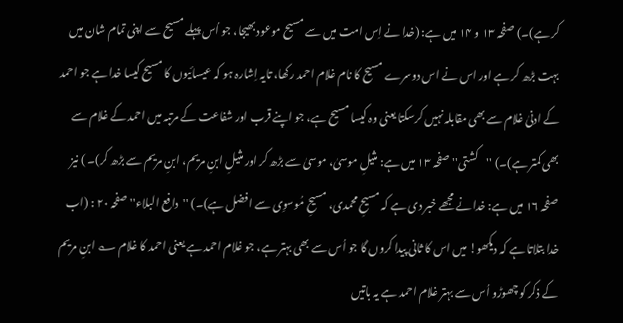کر ہے)۔) صفحہ ۱۳ و ۱۴ میں ہے: (خدا نے اِس امت میں سے مسیح موعود بھیجا، جو اُس پہلے مسیح سے اپنی تمام شان میں بہت بڑھ کر ہے اور اس نے اس دوسرے مسیح کا نام غلام احمد رکھا، تایہ اِشارہ ہو کہ عیسائیوں کا مسیح کیسا خدا ہے جو احمد کے ادنیٰ غلام سے بھی مقابلہ نہیں کرسکتا یعنی وہ کیسا مسیح ہے، جو اپنے قرب اور شفاعت کے مرتبہ میں احمد کے غلام سے بھی کمتر ہے)۔) ''کشتی'' صفحہ ۱۳ میں ہے: مثیلِ موسیٰ، موسیٰ سے بڑھ کر اور مثیلِ ابنِ مریم، ابنِ مریم سے بڑھ کر)۔ ) نیز صفحہ ۱۶ میں ہے: خدا نے مجھے خبر دی ہے کہ مسیحِ محمدی، مسیحِ مُوسوِی سے افضل ہے)۔) ''دافع البلاء'' صفحہ ۲۰ : (اب خدا بتلاتا ہے کہ دیکھو! میں اس کا ثانی پیدا کروں گا جو اُس سے بھی بہتر ہے، جو غلام احمد ہے یعنی احمد کا غلام ؎ ابنِ مریم کے ذکر کو چھوڑو اُس سے بہتر غلام احمد ہے یہ باتیں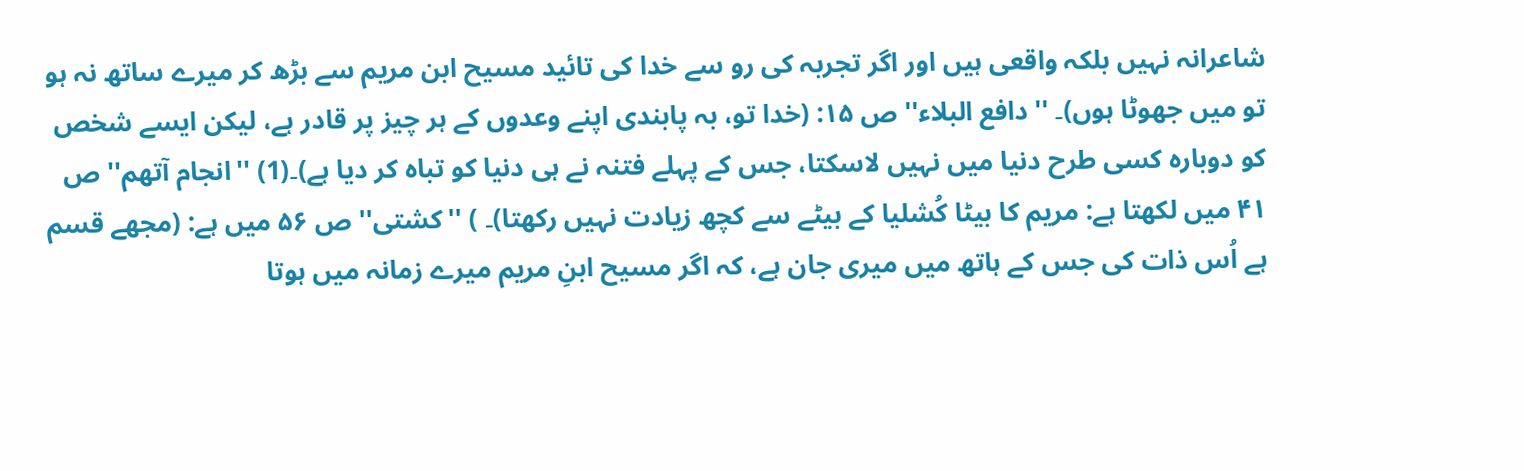شاعرانہ نہیں بلکہ واقعی ہیں اور اگر تجربہ کی رو سے خدا کی تائید مسیح ابن مریم سے بڑھ کر میرے ساتھ نہ ہو تو میں جھوٹا ہوں)۔ ''دافع البلاء'' ص ۱۵: (خدا تو، بہ پابندی اپنے وعدوں کے ہر چیز پر قادر ہے، لیکن ایسے شخص کو دوبارہ کسی طرح دنیا میں نہیں لاسکتا، جس کے پہلے فتنہ نے ہی دنیا کو تباہ کر دیا ہے)۔(1) ''انجام آتھم'' ص ۴۱ میں لکھتا ہے: مریم کا بیٹا کُشلیا کے بیٹے سے کچھ زیادت نہیں رکھتا)۔ ) ''کشتی'' ص ۵۶ میں ہے: (مجھے قسم ہے اُس ذات کی جس کے ہاتھ میں میری جان ہے، کہ اگر مسیح ابنِ مریم میرے زمانہ میں ہوتا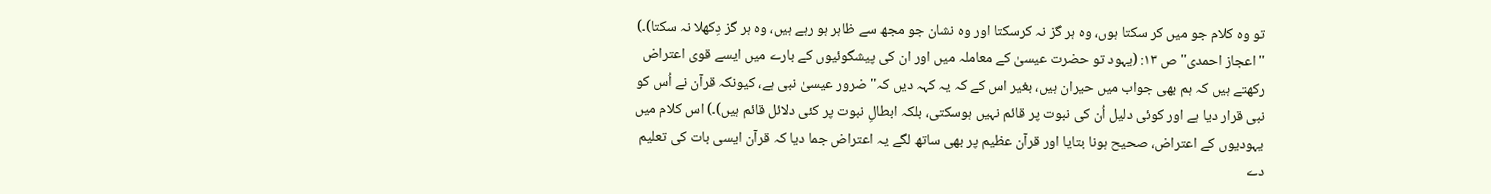تو وہ کلام جو میں کر سکتا ہوں، وہ ہر گز نہ کرسکتا اور وہ نشان جو مجھ سے ظاہر ہو رہے ہیں، وہ ہر گز دِکھلا نہ سکتا)۔) ''اعجاز احمدی'' ص ۱۳: (یہود تو حضرت عیسیٰ کے معاملہ میں اور ان کی پیشگوئیوں کے بارے میں ایسے قوی اعتراض رکھتے ہیں کہ ہم بھی جواب میں حیران ہیں، بغیر اس کے کہ یہ کہہ دیں کہ'' ضرور عیسیٰ نبی ہے، کیونکہ قرآن نے اُس کو نبی قرار دیا ہے اور کوئی دلیل اُن کی نبوت پر قائم نہیں ہوسکتی، بلکہ ابطالِ نبوت پر کئی دلائل قائم ہیں)۔) اس کلام میں یہودیوں کے اعتراض، صحیح ہونا بتایا اور قرآن عظیم پر بھی ساتھ لگے یہ اعتراض جما دیا کہ قرآن ایسی بات کی تعلیم دے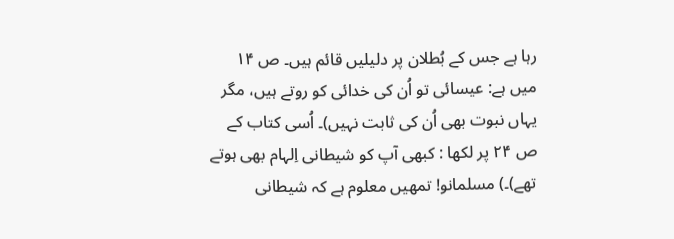رہا ہے جس کے بُطلان پر دلیلیں قائم ہیں۔ ص ۱۴ میں ہے: عیسائی تو اُن کی خدائی کو روتے ہیں، مگر یہاں نبوت بھی اُن کی ثابت نہیں)۔ اُسی کتاب کے ص ۲۴ پر لکھا : کبھی آپ کو شیطانی اِلہام بھی ہوتے تھے)۔) مسلمانو! تمھیں معلوم ہے کہ شیطانی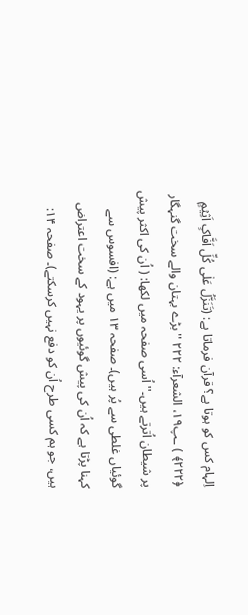اِلہام کس کو ہوتا ہے؟ قرآن فرماتا ہے: (تَنَزَّلُ عَلٰی کُلِّ اَفَّاکٍ اَثِیۡمٍ ﴿۲۲۲﴾ ) ـپ۱۹، الشعرآء: ۲۲۲ ''بڑے بہتان والے سخت گنہگار پر شیطان اُترتے ہیں۔'' اُسی صفحہ میں لکھا: ( اُن کی اکثر پیش گوئیاں غلطی سے پُر ہیں)۔ صفحہ ۱۳ میں ہے: (افسوس سے کہنا پڑتا ہے کہ اُن کی پیش گوئیوں پر یہود کے سخت اعتراض ہیں، جو ہم کسی طرح اُن کو دفع نہیں کرسکتے)۔ صفحہ ۱۴: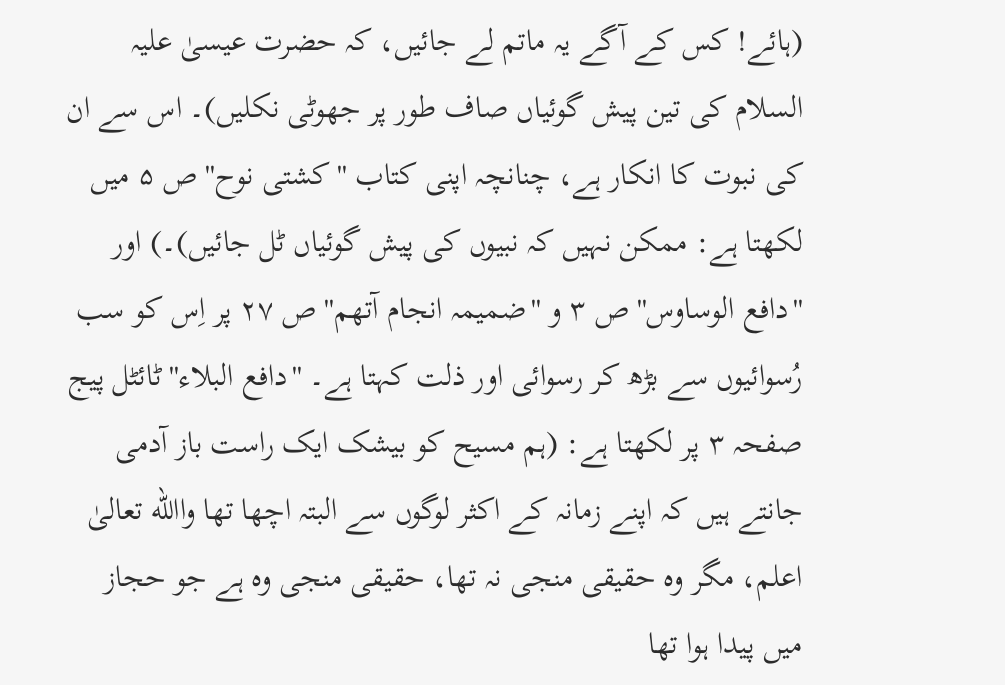(ہائے! کس کے آگے یہ ماتم لے جائیں، کہ حضرت عیسیٰ علیہ السلام کی تین پیش گوئیاں صاف طور پر جھوٹی نکلیں)۔ اس سے ان کی نبوت کا انکار ہے، چنانچہ اپنی کتاب ''کشتی نوح'' ص ۵ میں لکھتا ہے: ممکن نہیں کہ نبیوں کی پیش گوئیاں ٹل جائیں)۔) اور ''دافع الوساوس'' ص ۳ و ''ضمیمہ انجام آتھم'' ص ۲۷ پر اِس کو سب رُسوائیوں سے بڑھ کر رسوائی اور ذلت کہتا ہے۔ ''دافع البلاء'' ٹائٹل پیج صفحہ ۳ پر لکھتا ہے: (ہم مسیح کو بیشک ایک راست باز آدمی جانتے ہیں کہ اپنے زمانہ کے اکثر لوگوں سے البتہ اچھا تھا واالله تعالیٰ اعلم، مگر وہ حقیقی منجی نہ تھا، حقیقی منجی وہ ہے جو حجاز میں پیدا ہوا تھا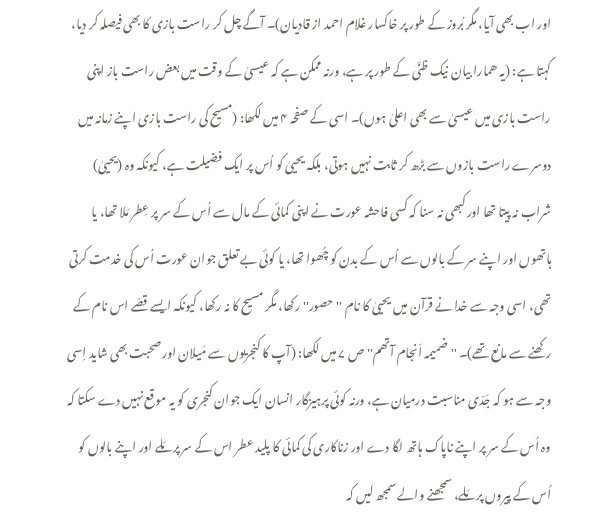اور اب بھی آیا، مگر بُروز کے طور پر خاکسار غلام احمد از قادیان)۔ آگے چل کر راست بازی کا بھی فیصلہ کر دیا، کہتا ہے: (یہ ھمارا بیان نیک ظنّی کے طور پر ہے، ورنہ ممکن ہے کہ عیسیٰ کے وقت میں بعض راست باز اپنی راست بازی میں عیسیٰ سے بھی اعلیٰ ہوں)۔ اسی کے صفحہ ۴ میں لکھا: (مسیح کی راست بازی اپنے زمانہ میں دوسرے راست بازوں سے بڑھ کر ثابت نہیں ہوتی، بلکہ یحییٰ کو اُس پر ایک فضیلت ہے، کیونکہ وہ (یحییٰ) شراب نہ پیتا تھا اور کبھی نہ سنا کہ کسی فاحشہ عورت نے اپنی کمائی کے مال سے اُس کے سر پر عِطر مَلا تھا، یا ہاتھوں اور اپنے سر کے بالوں سے اُس کے بدن کو چُھوا تھا، یا کوئی بے تعلق جوان عورت اُس کی خدمت کرتی تھی، اسی وجہ سے خدا نے قرآن میں یحییٰ کا نام ''حصور'' رکھا، مگر مسیح کا نہ رکھا، کیونکہ ایسے قصّے اس نام کے رکھنے سے مانع تھے)۔ ''ضمیمہ اَنجام آتھم'' ص ۷ میں لکھا: (آپ کا کنجریوں سے مَیلان اور صحبت بھی شاید اِسی وجہ سے ہو کہ جَدّی مناسبت درمیان ہے، ورنہ کوئی پرہیزگار انسان ایک جوان کنجری کو یہ موقع نہیں دے سکتا کہ وہ اُس کے سر پر اپنے ناپاک ہاتھ لگا دے اور زناکاری کی کمائی کا پلید عطر اس کے سر پر مَلے اور اپنے بالوں کو اُس کے پیروں پر مَلے، سمجھنے والے سمجھ لیں کہ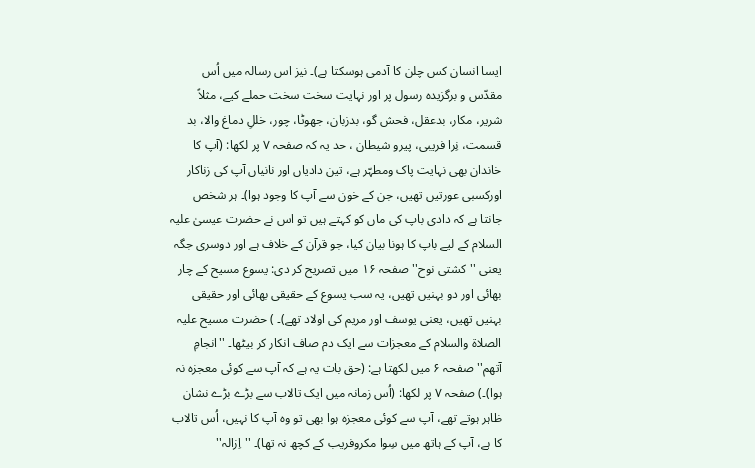ایسا انسان کس چلن کا آدمی ہوسکتا ہے)۔ نیز اس رسالہ میں اُس مقدّس و برگزیدہ رسول پر اور نہایت سخت سخت حملے کیے، مثلاً شریر، مکار، بدعقل، فحش گو، بدزبان، جھوٹا، چور، خللِ دماغ والا، بد قسمت، نِرا فریبی، پیرو شیطان ، حد یہ کہ صفحہ ۷ پر لکھا: (آپ کا خاندان بھی نہایت پاک ومطہّر ہے، تین دادیاں اور نانیاں آپ کی زناکار اورکسبی عورتیں تھیں، جن کے خون سے آپ کا وجود ہوا)۔ ہر شخص جانتا ہے کہ دادی باپ کی ماں کو کہتے ہیں تو اس نے حضرت عیسیٰ علیہ السلام کے لیے باپ کا ہونا بیان کیا، جو قرآن کے خلاف ہے اور دوسری جگہ یعنی ''کشتی نوح'' صفحہ ۱۶ میں تصریح کر دی: یسوع مسیح کے چار بھائی اور دو بہنیں تھیں، یہ سب یسوع کے حقیقی بھائی اور حقیقی بہنیں تھیں، یعنی یوسف اور مریم کی اولاد تھے)۔ ) حضرت مسیح علیہ الصلاۃ والسلام کے معجزات سے ایک دم صاف انکار کر بیٹھا۔ ''انجامِ آتھم'' صفحہ ۶ میں لکھتا ہے: (حق بات یہ ہے کہ آپ سے کوئی معجزہ نہ ہوا)۔) صفحہ ۷ پر لکھا: (اُس زمانہ میں ایک تالاب سے بڑے بڑے نشان ظاہر ہوتے تھے، آپ سے کوئی معجزہ ہوا بھی تو وہ آپ کا نہیں، اُس تالاب کا ہے، آپ کے ہاتھ میں سِوا مکروفریب کے کچھ نہ تھا)۔ ''اِزالہ''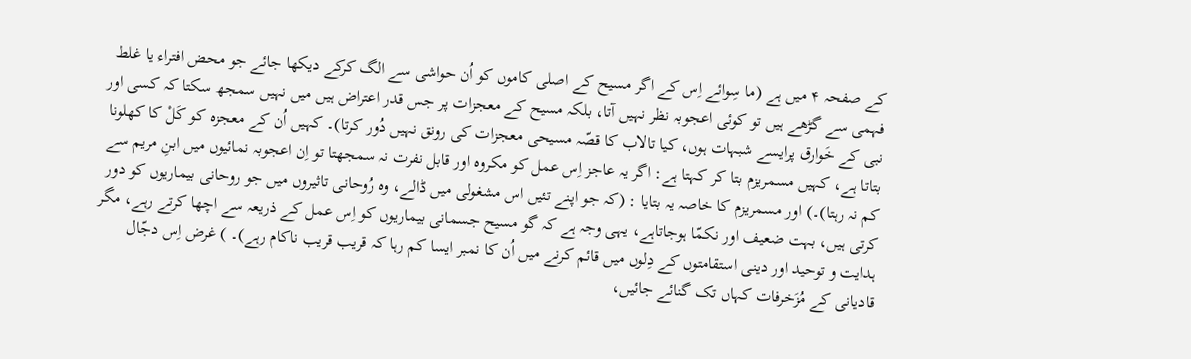کے صفحہ ۴ میں ہے (ما سِوائے اِس کے اگر مسیح کے اصلی کاموں کو اُن حواشی سے الگ کرکے دیکھا جائے جو محض افتراء یا غلط فہمی سے گڑھے ہیں تو کوئی اعجوبہ نظر نہیں آتا، بلکہ مسیح کے معجزات پر جس قدر اعتراض ہیں میں نہیں سمجھ سکتا کہ کسی اور نبی کے خَوارق پرایسے شبہات ہوں، کیا تالاب کا قصّہ مسیحی معجزات کی رونق نہیں دُور کرتا)۔ کہیں اُن کے معجزہ کو کَلْ کا کھلونا بتاتا ہے، کہیں مسمریزم بتا کر کہتا ہے: اگر یہ عاجز اِس عمل کو مکروہ اور قابل نفرت نہ سمجھتا تو اِن اعجوبہ نمائیوں میں ابنِ مریم سے کم نہ رہتا)۔) اور مسمریزم کا خاصہ یہ بتایا : (کہ جو اپنے تئیں اس مشغولی میں ڈالے، وہ رُوحانی تاثیروں میں جو روحانی بیماریوں کو دور کرتی ہیں، بہت ضعیف اور نکمّا ہوجاتاہے، یہی وجہ ہے کہ گو مسیح جسمانی بیماریوں کو اِس عمل کے ذریعہ سے اچھا کرتے رہے، مگر ہدایت و توحید اور دینی استقامتوں کے دِلوں میں قائم کرنے میں اُن کا نمبر ایسا کم رہا کہ قریب قریب ناکام رہے)۔ ) غرض اِس دجّال قادیانی کے مُزَخرفات کہاں تک گنائے جائیں،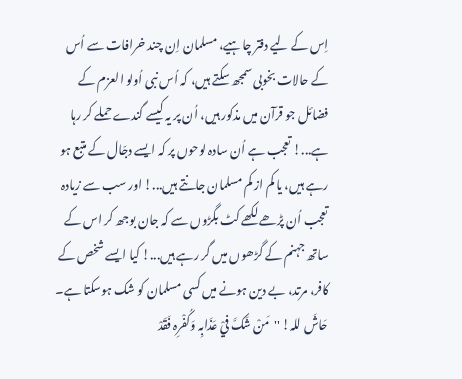اِس کے لیے دفتر چاہیے، مسلمان اِن چند خرافات سے اُس کے حالات بخوبی سمجھ سکتے ہیں، کہ اُس نبی اُولو العزم کے فضائل جو قرآن میں مذکور ہیں، اُن پر یہ کیسے گندے حملے کر رہا ہے...! تعجب ہے اُن سادہ لوحوں پر کہ ایسے دجّال کے متبع ہو رہے ہیں، یا کم از کم مسلمان جانتے ہیں...! اور سب سے زیادہ تعجب اُن پڑھے لکھے کٹ بگڑوں سے کہ جان بوجھ کر اس کے ساتھ جہنم کے گڑھوں میں گر رہے ہیں...! کیا ایسے شخص کے کافر، مرتد، بے دین ہونے میں کسی مسلمان کو شک ہوسکتا ہے۔ حَاشَ للہ! ''مَنْ شَکَّ فيْ عَذَابِہ وَکُفْرِہ فَقَدْ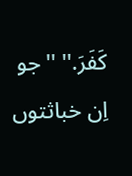کَفَرَ.'' ''جو اِن خباثتوں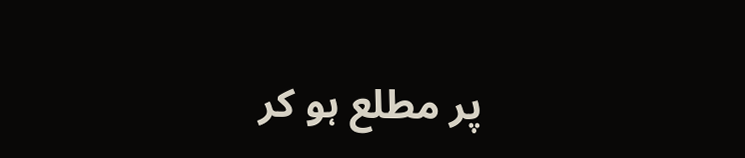پر مطلع ہو کر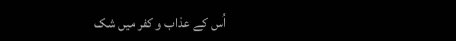اُس کے عذاب و کفر میں شک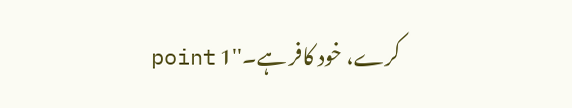کرے، خود کافر ہے۔''1 point